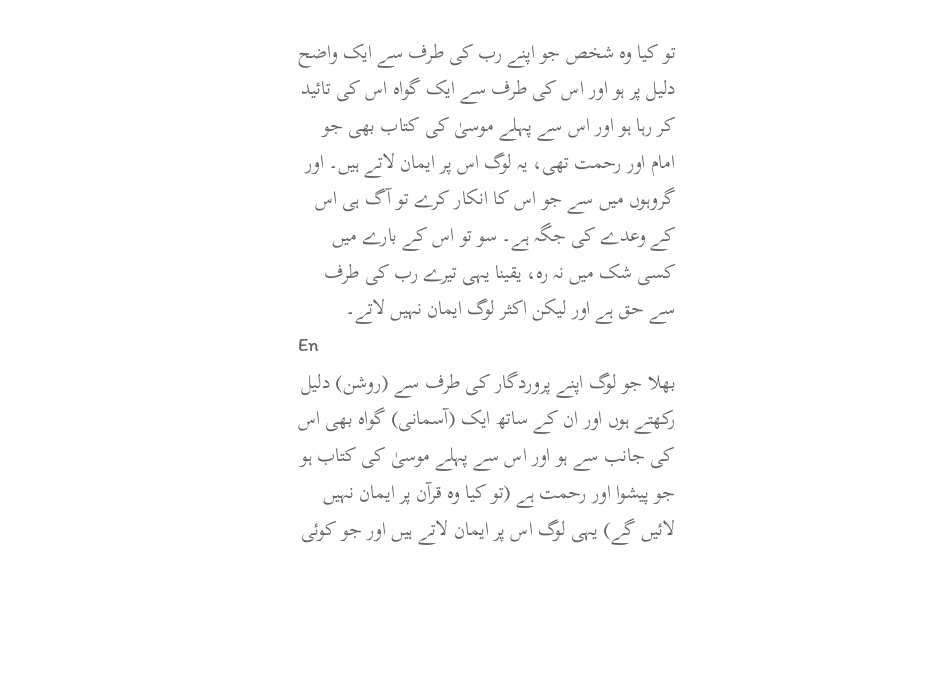تو کیا وہ شخص جو اپنے رب کی طرف سے ایک واضح دلیل پر ہو اور اس کی طرف سے ایک گواہ اس کی تائید کر رہا ہو اور اس سے پہلے موسیٰ کی کتاب بھی جو امام اور رحمت تھی، یہ لوگ اس پر ایمان لاتے ہیں۔ اور گروہوں میں سے جو اس کا انکار کرے تو آگ ہی اس کے وعدے کی جگہ ہے۔ سو تو اس کے بارے میں کسی شک میں نہ رہ، یقینا یہی تیرے رب کی طرف سے حق ہے اور لیکن اکثر لوگ ایمان نہیں لاتے۔
En
بھلا جو لوگ اپنے پروردگار کی طرف سے (روشن) دلیل رکھتے ہوں اور ان کے ساتھ ایک (آسمانی) گواہ بھی اس کی جانب سے ہو اور اس سے پہلے موسیٰ کی کتاب ہو جو پیشوا اور رحمت ہے (تو کیا وہ قرآن پر ایمان نہیں لائیں گے) یہی لوگ اس پر ایمان لاتے ہیں اور جو کوئی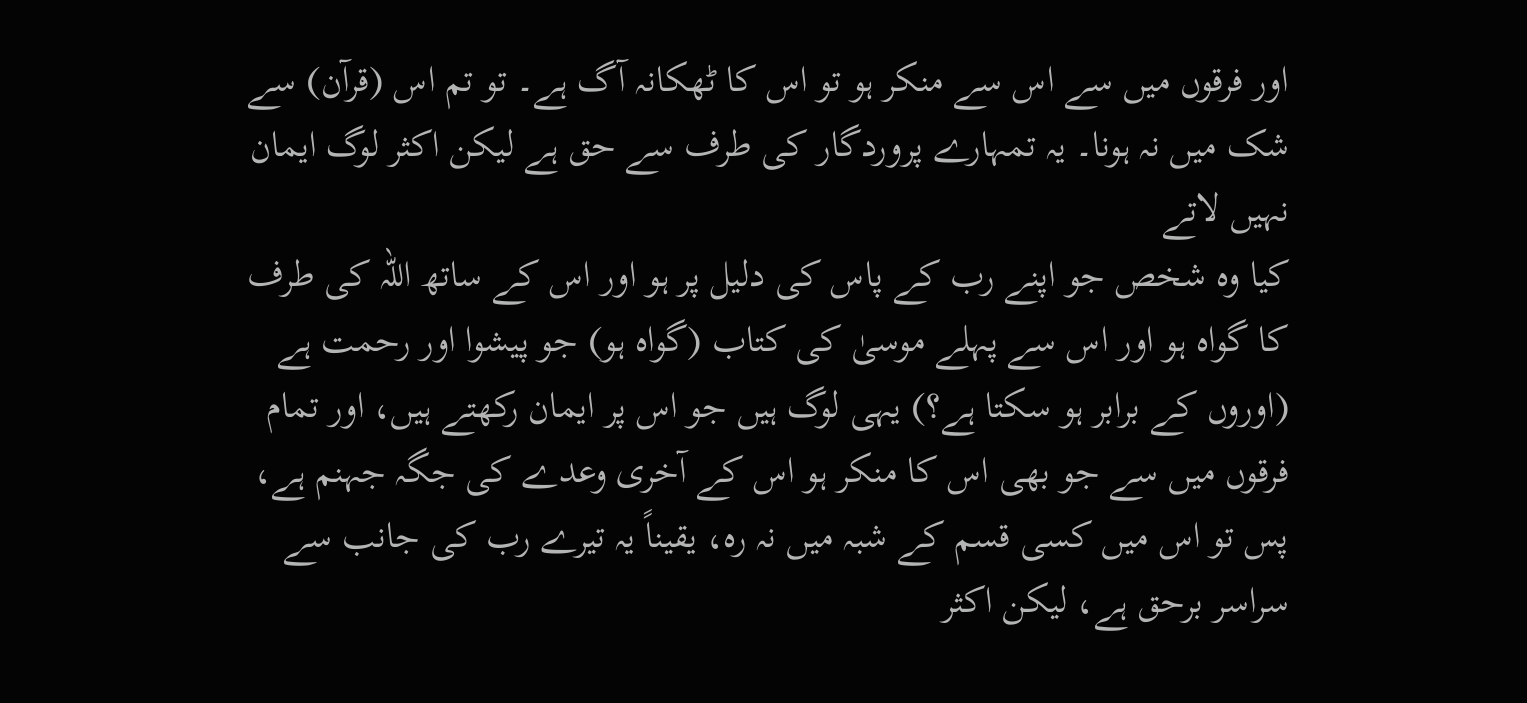اور فرقوں میں سے اس سے منکر ہو تو اس کا ٹھکانہ آگ ہے۔ تو تم اس (قرآن) سے شک میں نہ ہونا۔ یہ تمہارے پروردگار کی طرف سے حق ہے لیکن اکثر لوگ ایمان نہیں لاتے
کیا وه شخص جو اپنے رب کے پاس کی دلیل پر ہو اور اس کے ساتھ اللہ کی طرف کا گواه ہو اور اس سے پہلے موسیٰ کی کتاب (گواه ہو) جو پیشوا اور رحمت ہے (اوروں کے برابر ہو سکتا ہے؟) یہی لوگ ہیں جو اس پر ایمان رکھتے ہیں، اور تمام فرقوں میں سے جو بھی اس کا منکر ہو اس کے آخری وعدے کی جگہ جہنم ہے، پس تو اس میں کسی قسم کے شبہ میں نہ ره، یقیناً یہ تیرے رب کی جانب سے سراسر برحق ہے، لیکن اکثر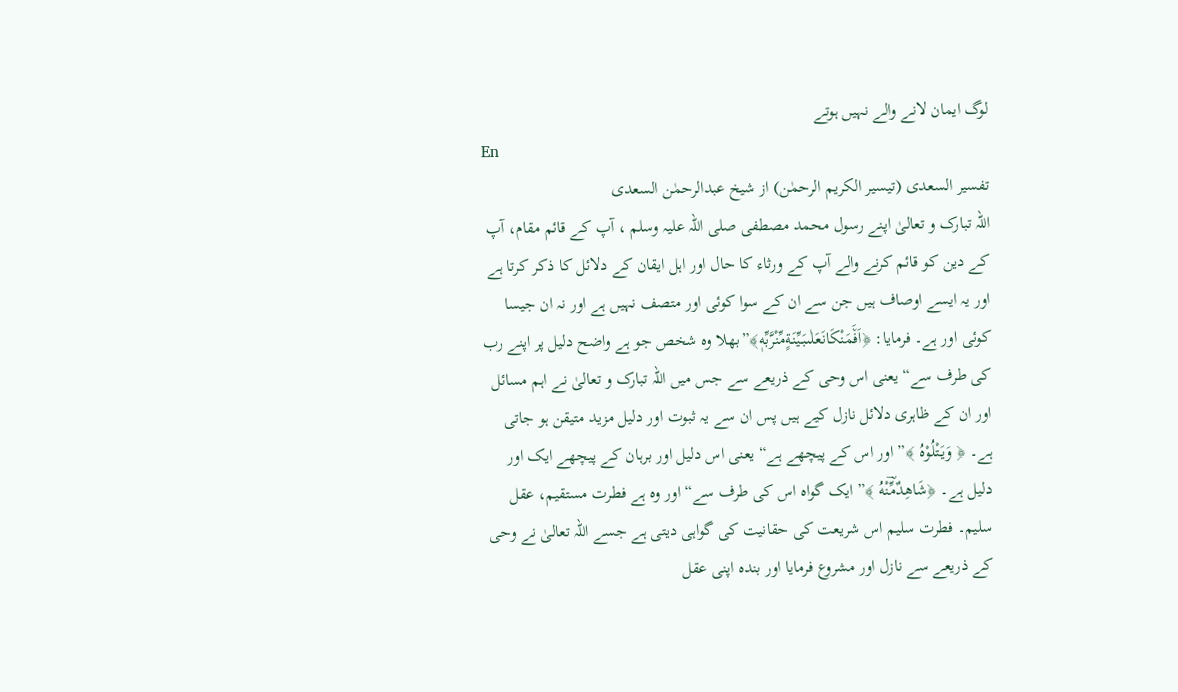لوگ ایمان لانے والے نہیں ہوتے
En
تفسیر السعدی (تیسیر الکریم الرحمٰن) از شیخ عبدالرحمٰن السعدی
اللہ تبارک و تعالیٰ اپنے رسول محمد مصطفی صلی اللہ علیہ وسلم ، آپ کے قائم مقام، آپ کے دین کو قائم کرنے والے آپ کے ورثاء کا حال اور اہل ایقان کے دلائل کا ذکر کرتا ہے اور یہ ایسے اوصاف ہیں جن سے ان کے سوا کوئی اور متصف نہیں ہے اور نہ ان جیسا کوئی اور ہے۔ فرمایا: ﴿اَفَ٘مَنْكَانَعَلٰىبَیِّنَةٍمِّنْرَّبِّهٖ﴾”بھلا وہ شخص جو ہے واضح دلیل پر اپنے رب کی طرف سے“ یعنی اس وحی کے ذریعے سے جس میں اللہ تبارک و تعالیٰ نے اہم مسائل اور ان کے ظاہری دلائل نازل کیے ہیں پس ان سے یہ ثبوت اور دلیل مزید متیقن ہو جاتی ہے۔ ﴿ وَیَتْلُوْهُ ﴾”اور اس کے پیچھے ہے“ یعنی اس دلیل اور برہان کے پیچھے ایک اور دلیل ہے۔ ﴿شَاهِدٌمِّؔنْهُ ﴾”ایک گواہ اس کی طرف سے“ اور وہ ہے فطرت مستقیم، عقل سلیم۔ فطرت سلیم اس شریعت کی حقانیت کی گواہی دیتی ہے جسے اللہ تعالیٰ نے وحی کے ذریعے سے نازل اور مشروع فرمایا اور بندہ اپنی عقل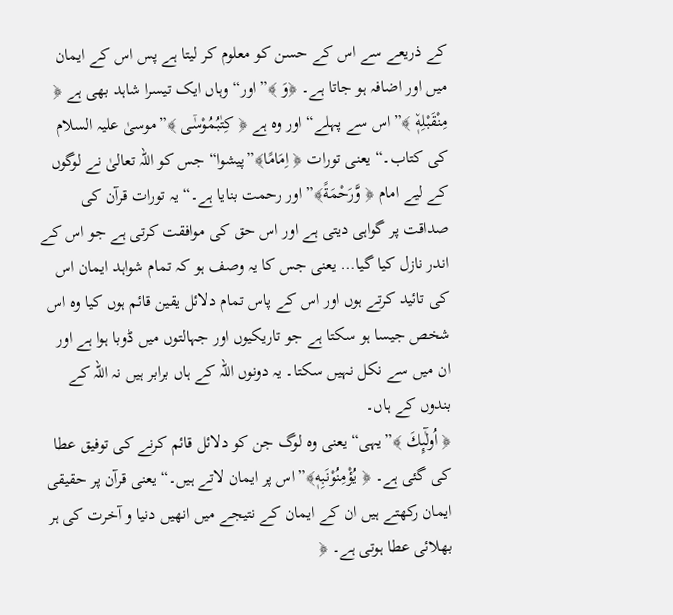کے ذریعے سے اس کے حسن کو معلوم کر لیتا ہے پس اس کے ایمان میں اور اضافہ ہو جاتا ہے۔ ﴿وَ ﴾”اور“ وہاں ایک تیسرا شاہد بھی ہے ﴿ مِنْقَبْلِهٖ٘ ﴾”اس سے پہلے“ اور وہ ہے ﴿ كِتٰبُمُوْسٰۤى ﴾”موسیٰ علیہ السلام کی کتاب۔“ یعنی تورات ﴿ اِمَامًا﴾”پیشوا“ جس کو اللہ تعالیٰ نے لوگوں کے لیے امام ﴿ وَّرَحْمَةً﴾”اور رحمت بنایا ہے۔“ یہ تورات قرآن کی صداقت پر گواہی دیتی ہے اور اس حق کی موافقت کرتی ہے جو اس کے اندر نازل کیا گیا… یعنی جس کا یہ وصف ہو کہ تمام شواہد ایمان اس کی تائید کرتے ہوں اور اس کے پاس تمام دلائل یقین قائم ہوں کیا وہ اس شخص جیسا ہو سکتا ہے جو تاریکیوں اور جہالتوں میں ڈوبا ہوا ہے اور ان میں سے نکل نہیں سکتا۔ یہ دونوں اللہ کے ہاں برابر ہیں نہ اللہ کے بندوں کے ہاں۔
﴿ اُولٰٓىِٕكَ ﴾”یہی“ یعنی وہ لوگ جن کو دلائل قائم کرنے کی توفیق عطا کی گئی ہے۔ ﴿ یُؤْمِنُوْنَبِهٖ﴾”اس پر ایمان لاتے ہیں۔“ یعنی قرآن پر حقیقی ایمان رکھتے ہیں ان کے ایمان کے نتیجے میں انھیں دنیا و آخرت کی ہر بھلائی عطا ہوتی ہے۔ ﴿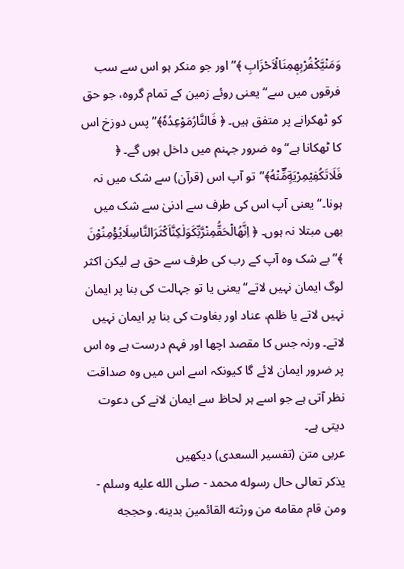وَمَنْیَّكْفُرْبِهٖمِنَالْاَحْزَابِ ﴾”اور جو منکر ہو اس سے سب فرقوں میں سے“ یعنی روئے زمین کے تمام گروہ، جو حق کو ٹھکرانے پر متفق ہیں۔ ﴿ فَالنَّارُمَوْعِدُهٗ﴾”پس دوزخ اس کا ٹھکانا ہے“ وہ ضرور جہنم میں داخل ہوں گے۔ ﴿ فَلَاتَكُفِیْمِرْیَةٍمِّؔنْهُ﴾”تو آپ اس (قرآن) سے شک میں نہ ہونا۔“ یعنی آپ اس کی طرف سے ادنیٰ سے شک میں بھی مبتلا نہ ہوں۔ ﴿ اِنَّهُالْحَقُّمِنْرَّبِّكَوَلٰكِنَّاَكْثَرَالنَّاسِلَایُؤْمِنُوْنَ ﴾”بے شک وہ آپ کے رب کی طرف سے حق ہے لیکن اکثر لوگ ایمان نہیں لاتے“ یعنی یا تو جہالت کی بنا پر ایمان نہیں لاتے یا ظلم، عناد اور بغاوت کی بنا پر ایمان نہیں لاتے۔ ورنہ جس کا مقصد اچھا اور فہم درست ہے وہ اس پر ضرور ایمان لائے گا کیونکہ اسے اس میں وہ صداقت نظر آتی ہے جو اسے ہر لحاظ سے ایمان لانے کی دعوت دیتی ہے۔
عربی متن (تفسیر السعدی) دیکھیں
يذكر تعالى حال رسوله محمد - صلى الله عليه وسلم - ومن قام مقامه من ورثته القائمين بدينه. وحججه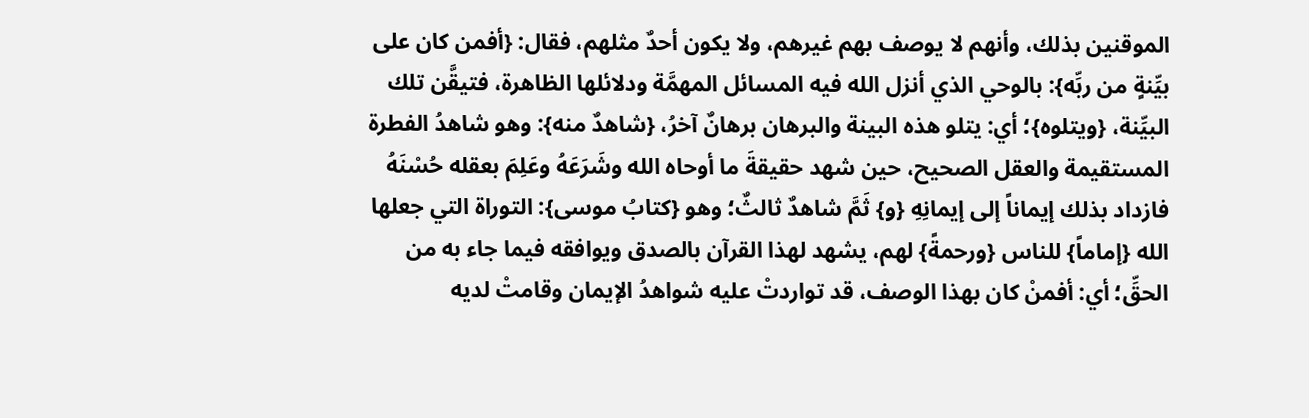الموقنين بذلك، وأنهم لا يوصف بهم غيرهم، ولا يكون أحدٌ مثلهم، فقال: {أفمن كان على بيِّنةٍ من ربِّه}: بالوحي الذي أنزل الله فيه المسائل المهمَّة ودلائلها الظاهرة، فتيقَّن تلك البيِّنة، {ويتلوه}؛ أي: يتلو هذه البينة والبرهان برهانٌ آخرُ، {شاهدٌ منه}: وهو شاهدُ الفطرة المستقيمة والعقل الصحيح، حين شهد حقيقةَ ما أوحاه الله وشَرَعَهُ وعَلِمَ بعقله حُسْنَهُ فازداد بذلك إيماناً إلى إيمانِهِ {و} ثَمَّ شاهدٌ ثالثٌ؛ وهو {كتابُ موسى}: التوراة التي جعلها الله {إماماً} للناس {ورحمةً} لهم، يشهد لهذا القرآن بالصدق ويوافقه فيما جاء به من الحقِّ؛ أي: أفمنْ كان بهذا الوصف، قد تواردتْ عليه شواهدُ الإيمان وقامتْ لديه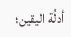أدلُة اليقين؛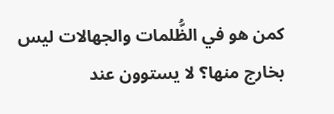كمن هو في الظُّلمات والجهالات ليس بخارج منها؟ لا يستوون عند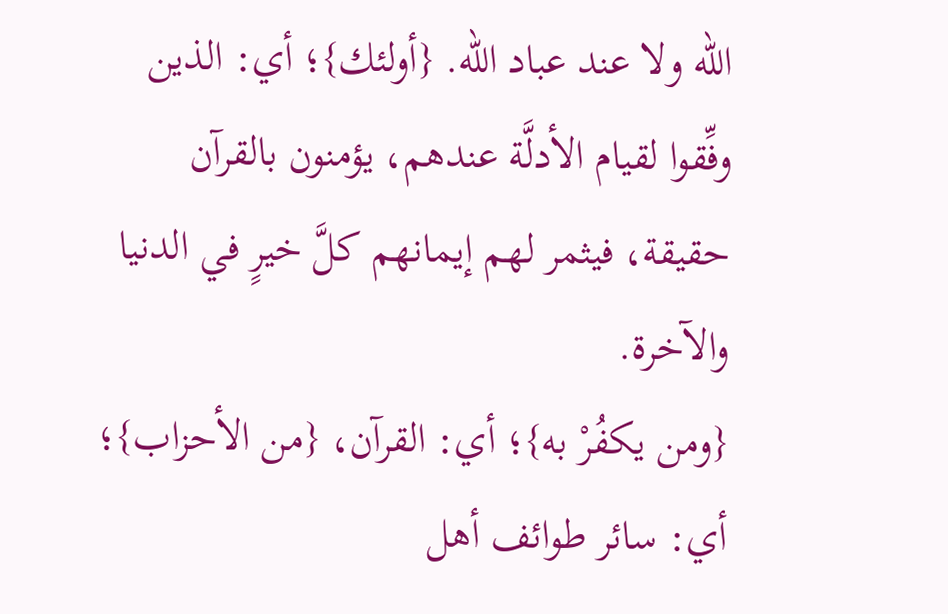الله ولا عند عباد الله. {أولئك}؛ أي: الذين وفِّقوا لقيام الأدلَّة عندهم، يؤمنون بالقرآن حقيقة، فيثمر لهم إيمانهم كلَّ خيرٍ في الدنيا والآخرة.
{ومن يكفُرْ به}؛ أي: القرآن، {من الأحزاب}؛ أي: سائر طوائف أهل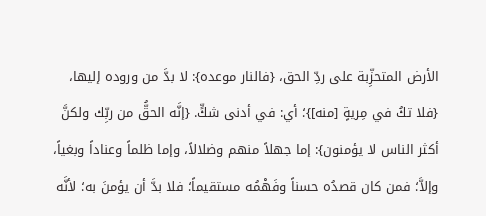الأرض المتحزِّبة على ردِّ الحق، {فالنار موعده}: لا بدَّ من وروده إليها، {فلا تكُ في مِريةٍ [منه]}؛ أي: في أدنى شكٍّ. {إنَّه الحقُّ من ربِّك ولكنَّ أكثر الناس لا يؤمنون}: إما جهلاً منهم وضلالاً، وإما ظلماً وعناداً وبغياً، وإلاَّ؛ فمن كان قصدُه حسناً وفَهْمُه مستقيماً؛ فلا بدَّ أن يؤمنَ به؛ لأنَّه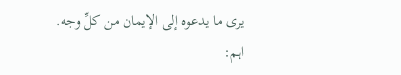يرى ما يدعوه إلى الإيمان من كلِّ وجه.
اہم: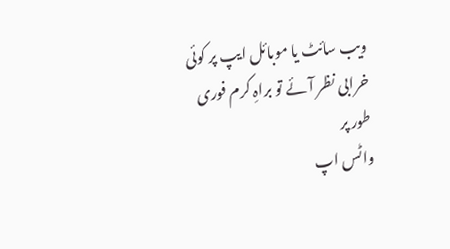ویب سائٹ یا موبائل ایپ پر کوئی خرابی نظر آئے تو براہِ کرم فوری طور پر
واٹس اپ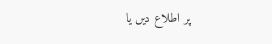پر اطلاع دیں یا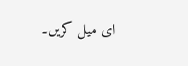ای میل کریں۔